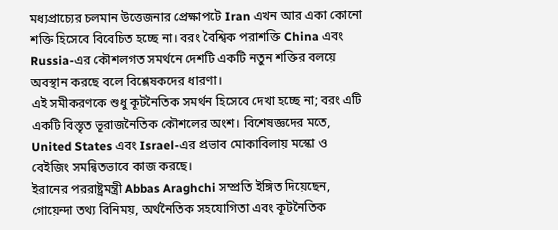মধ্যপ্রাচ্যের চলমান উত্তেজনার প্রেক্ষাপটে Iran এখন আর একা কোনো শক্তি হিসেবে বিবেচিত হচ্ছে না। বরং বৈশ্বিক পরাশক্তি China এবং Russia-এর কৌশলগত সমর্থনে দেশটি একটি নতুন শক্তির বলয়ে অবস্থান করছে বলে বিশ্লেষকদের ধারণা।
এই সমীকরণকে শুধু কূটনৈতিক সমর্থন হিসেবে দেখা হচ্ছে না; বরং এটি একটি বিস্তৃত ভূরাজনৈতিক কৌশলের অংশ। বিশেষজ্ঞদের মতে, United States এবং Israel-এর প্রভাব মোকাবিলায় মস্কো ও বেইজিং সমন্বিতভাবে কাজ করছে।
ইরানের পররাষ্ট্রমন্ত্রী Abbas Araghchi সম্প্রতি ইঙ্গিত দিয়েছেন, গোয়েন্দা তথ্য বিনিময়, অর্থনৈতিক সহযোগিতা এবং কূটনৈতিক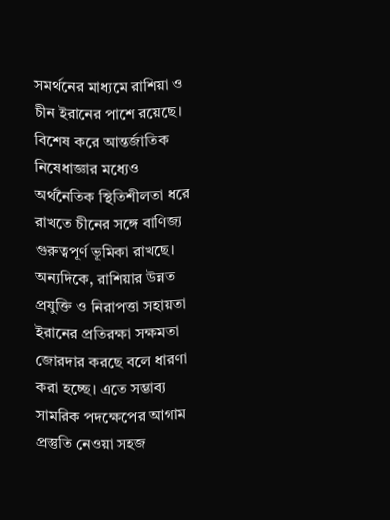সমর্থনের মাধ্যমে রাশিয়া ও চীন ইরানের পাশে রয়েছে। বিশেষ করে আন্তর্জাতিক নিষেধাজ্ঞার মধ্যেও অর্থনৈতিক স্থিতিশীলতা ধরে রাখতে চীনের সঙ্গে বাণিজ্য গুরুত্বপূর্ণ ভূমিকা রাখছে।
অন্যদিকে, রাশিয়ার উন্নত প্রযুক্তি ও নিরাপত্তা সহায়তা ইরানের প্রতিরক্ষা সক্ষমতা জোরদার করছে বলে ধারণা করা হচ্ছে। এতে সম্ভাব্য সামরিক পদক্ষেপের আগাম প্রস্তুতি নেওয়া সহজ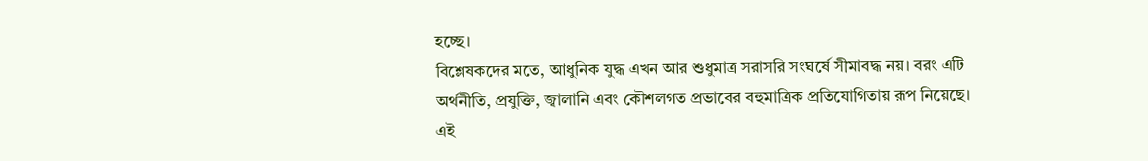হচ্ছে।
বিশ্লেষকদের মতে, আধুনিক যুদ্ধ এখন আর শুধুমাত্র সরাসরি সংঘর্ষে সীমাবদ্ধ নয়। বরং এটি অর্থনীতি, প্রযুক্তি, জ্বালানি এবং কৌশলগত প্রভাবের বহুমাত্রিক প্রতিযোগিতায় রূপ নিয়েছে। এই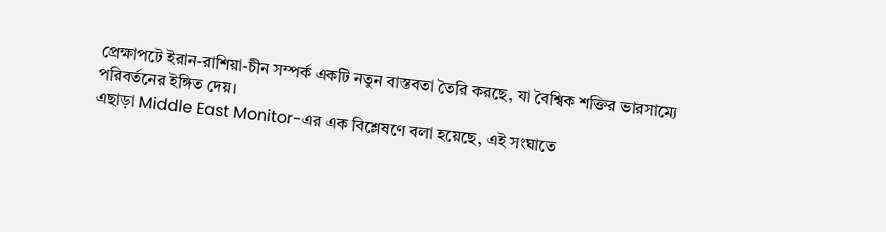প্রেক্ষাপটে ইরান-রাশিয়া-চীন সম্পর্ক একটি নতুন বাস্তবতা তৈরি করছে, যা বৈশ্বিক শক্তির ভারসাম্যে পরিবর্তনের ইঙ্গিত দেয়।
এছাড়া Middle East Monitor-এর এক বিশ্লেষণে বলা হয়েছে, এই সংঘাতে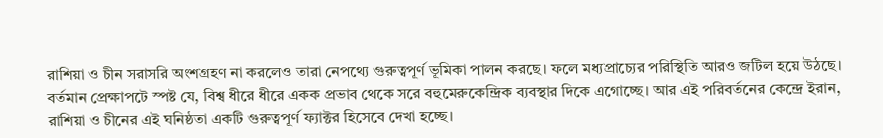রাশিয়া ও চীন সরাসরি অংশগ্রহণ না করলেও তারা নেপথ্যে গুরুত্বপূর্ণ ভূমিকা পালন করছে। ফলে মধ্যপ্রাচ্যের পরিস্থিতি আরও জটিল হয়ে উঠছে।
বর্তমান প্রেক্ষাপটে স্পষ্ট যে, বিশ্ব ধীরে ধীরে একক প্রভাব থেকে সরে বহুমেরুকেন্দ্রিক ব্যবস্থার দিকে এগোচ্ছে। আর এই পরিবর্তনের কেন্দ্রে ইরান, রাশিয়া ও চীনের এই ঘনিষ্ঠতা একটি গুরুত্বপূর্ণ ফ্যাক্টর হিসেবে দেখা হচ্ছে।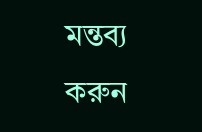মন্তব্য করুন